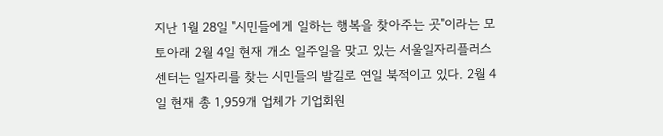지난 1월 28일 "시민들에게 일하는 행복을 찾아주는 곳"이라는 모토아래 2월 4일 현재 개소 일주일을 맞고 있는 서울일자리플러스센터는 일자리를 찾는 시민들의 발길로 연일 북적이고 있다. 2월 4일 현재 총 1,959개 업체가 기업회원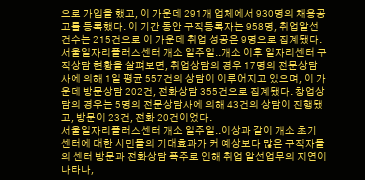으로 가입을 했고, 이 가운데 291개 업체에서 930명의 채용공고를 등록했다. 이 기간 동안 구직등록자는 958명, 취업알선건수는 215건으로 이 가운데 취업 성공은 9명으로 집계됐다.
서울일자리플러스센터 개소 일주일..개소 이후 일자리센터 구직상담 현황을 살펴보면, 취업상담의 경우 17명의 전문상담사에 의해 1일 평균 557건의 상담이 이루어지고 있으며, 이 가운데 방문상담 202건, 전화상담 355건으로 집계됐다. 창업상담의 경우는 5명의 전문상담사에 의해 43건의 상담이 진행됐고, 방문이 23건, 전화 20건이었다.
서울일자리플러스센터 개소 일주일..이상과 같이 개소 초기 센터에 대한 시민들의 기대효과가 커 예상보다 많은 구직자들의 센터 방문과 전화상담 폭주로 인해 취업 알선업무의 지연이 나타나,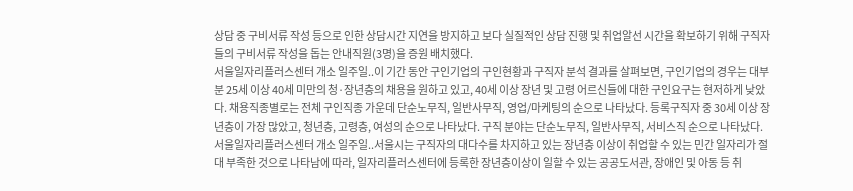상담 중 구비서류 작성 등으로 인한 상담시간 지연을 방지하고 보다 실질적인 상담 진행 및 취업알선 시간을 확보하기 위해 구직자들의 구비서류 작성을 돕는 안내직원(3명)을 증원 배치했다.
서울일자리플러스센터 개소 일주일..이 기간 동안 구인기업의 구인현황과 구직자 분석 결과를 살펴보면, 구인기업의 경우는 대부분 25세 이상 40세 미만의 청·장년층의 채용을 원하고 있고, 40세 이상 장년 및 고령 어르신들에 대한 구인요구는 현저하게 낮았다. 채용직종별로는 전체 구인직종 가운데 단순노무직, 일반사무직, 영업/마케팅의 순으로 나타났다. 등록구직자 중 30세 이상 장년층이 가장 많았고, 청년층, 고령층, 여성의 순으로 나타났다. 구직 분야는 단순노무직, 일반사무직, 서비스직 순으로 나타났다.
서울일자리플러스센터 개소 일주일..서울시는 구직자의 대다수를 차지하고 있는 장년층 이상이 취업할 수 있는 민간 일자리가 절대 부족한 것으로 나타남에 따라, 일자리플러스센터에 등록한 장년층이상이 일할 수 있는 공공도서관, 장애인 및 아동 등 취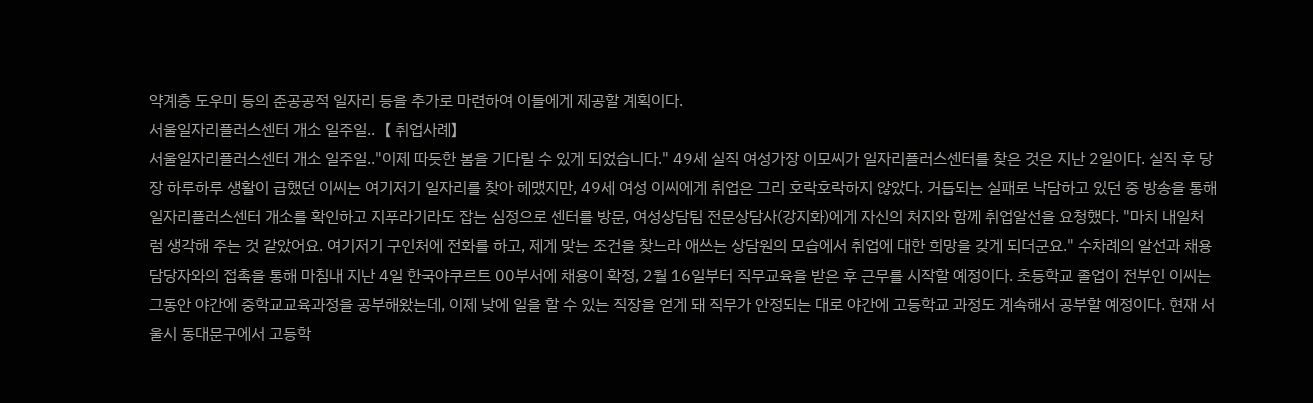약계층 도우미 등의 준공공적 일자리 등을 추가로 마련하여 이들에게 제공할 계획이다.
서울일자리플러스센터 개소 일주일..【 취업사례】
서울일자리플러스센터 개소 일주일.."이제 따듯한 봄을 기다릴 수 있게 되었습니다." 49세 실직 여성가장 이모씨가 일자리플러스센터를 찾은 것은 지난 2일이다. 실직 후 당장 하루하루 생활이 급했던 이씨는 여기저기 일자리를 찾아 헤맸지만, 49세 여성 이씨에게 취업은 그리 호락호락하지 않았다. 거듭되는 실패로 낙담하고 있던 중 방송을 통해 일자리플러스센터 개소를 확인하고 지푸라기라도 잡는 심정으로 센터를 방문, 여성상담팀 전문상담사(강지화)에게 자신의 처지와 함께 취업알선을 요청했다. "마치 내일처럼 생각해 주는 것 같았어요. 여기저기 구인처에 전화를 하고, 제게 맞는 조건을 찾느라 애쓰는 상담원의 모습에서 취업에 대한 희망을 갖게 되더군요." 수차례의 알선과 채용담당자와의 접촉을 통해 마침내 지난 4일 한국야쿠르트 00부서에 채용이 확정, 2월 16일부터 직무교육을 받은 후 근무를 시작할 예정이다. 초등학교 졸업이 전부인 이씨는 그동안 야간에 중학교교육과정을 공부해왔는데, 이제 낮에 일을 할 수 있는 직장을 얻게 돼 직무가 안정되는 대로 야간에 고등학교 과정도 계속해서 공부할 예정이다. 현재 서울시 동대문구에서 고등학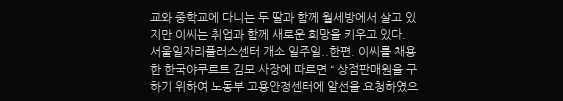교와 중학교에 다니는 두 딸과 함께 월세방에서 살고 있지만 이씨는 취업과 함께 새로운 희망을 키우고 있다.
서울일자리플러스센터 개소 일주일..한편. 이씨를 채용한 한국야쿠르트 김모 사장에 따르면 “ 상점판매원을 구하기 위하여 노동부 고용안정센터에 알선을 요청하였으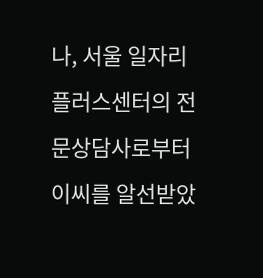나, 서울 일자리플러스센터의 전문상담사로부터 이씨를 알선받았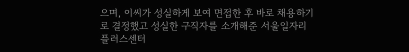으며, 이씨가 성실하게 보여 면접한 후 바로 채용하기로 결정했고 성실한 구직자를 소개해준 서울일자리플러스센터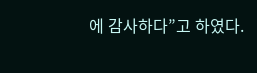에 감사하다”고 하였다.